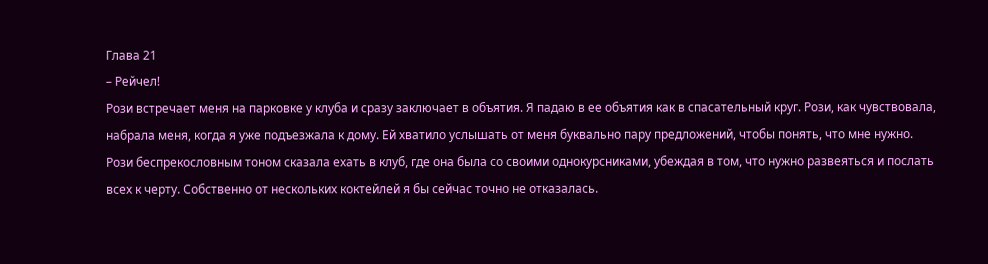Глава 21
– Рейчел!
Рози встречает меня на парковке у клуба и сразу заключает в объятия. Я падаю в ее объятия как в спасательный круг. Рози, как чувствовала, набрала меня, когда я уже подъезжала к дому. Ей хватило услышать от меня буквально пару предложений, чтобы понять, что мне нужно. Рози беспрекословным тоном сказала ехать в клуб, где она была со своими однокурсниками, убеждая в том, что нужно развеяться и послать всех к черту. Собственно от нескольких коктейлей я бы сейчас точно не отказалась.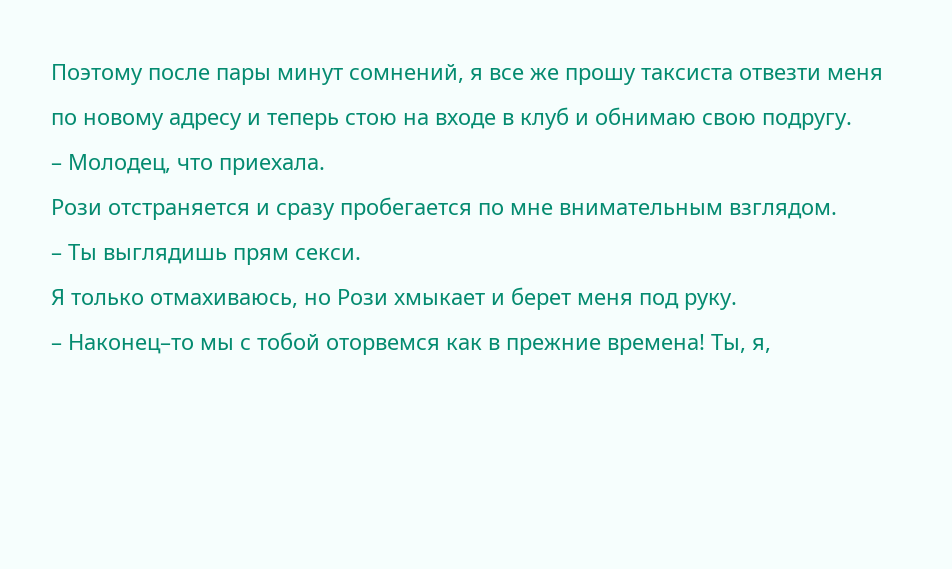Поэтому после пары минут сомнений, я все же прошу таксиста отвезти меня по новому адресу и теперь стою на входе в клуб и обнимаю свою подругу.
– Молодец, что приехала.
Рози отстраняется и сразу пробегается по мне внимательным взглядом.
– Ты выглядишь прям секси.
Я только отмахиваюсь, но Рози хмыкает и берет меня под руку.
– Наконец–то мы с тобой оторвемся как в прежние времена! Ты, я,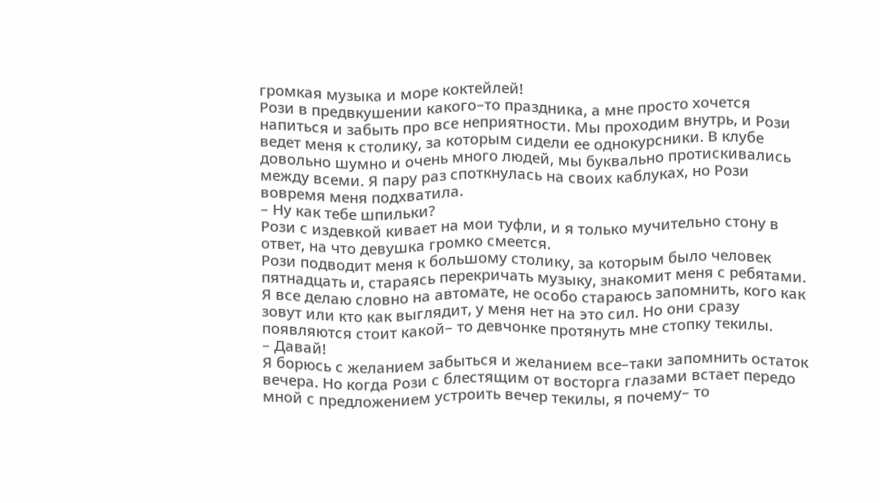громкая музыка и море коктейлей!
Рози в предвкушении какого–то праздника, а мне просто хочется напиться и забыть про все неприятности. Мы проходим внутрь, и Рози ведет меня к столику, за которым сидели ее однокурсники. В клубе довольно шумно и очень много людей, мы буквально протискивались между всеми. Я пару раз споткнулась на своих каблуках, но Рози вовремя меня подхватила.
– Ну как тебе шпильки?
Рози с издевкой кивает на мои туфли, и я только мучительно стону в ответ, на что девушка громко смеется.
Рози подводит меня к большому столику, за которым было человек пятнадцать и, стараясь перекричать музыку, знакомит меня с ребятами. Я все делаю словно на автомате, не особо стараюсь запомнить, кого как зовут или кто как выглядит, у меня нет на это сил. Но они сразу появляются стоит какой– то девчонке протянуть мне стопку текилы.
– Давай!
Я борюсь с желанием забыться и желанием все–таки запомнить остаток вечера. Но когда Рози с блестящим от восторга глазами встает передо мной с предложением устроить вечер текилы, я почему– то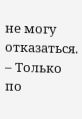не могу отказаться.
– Только по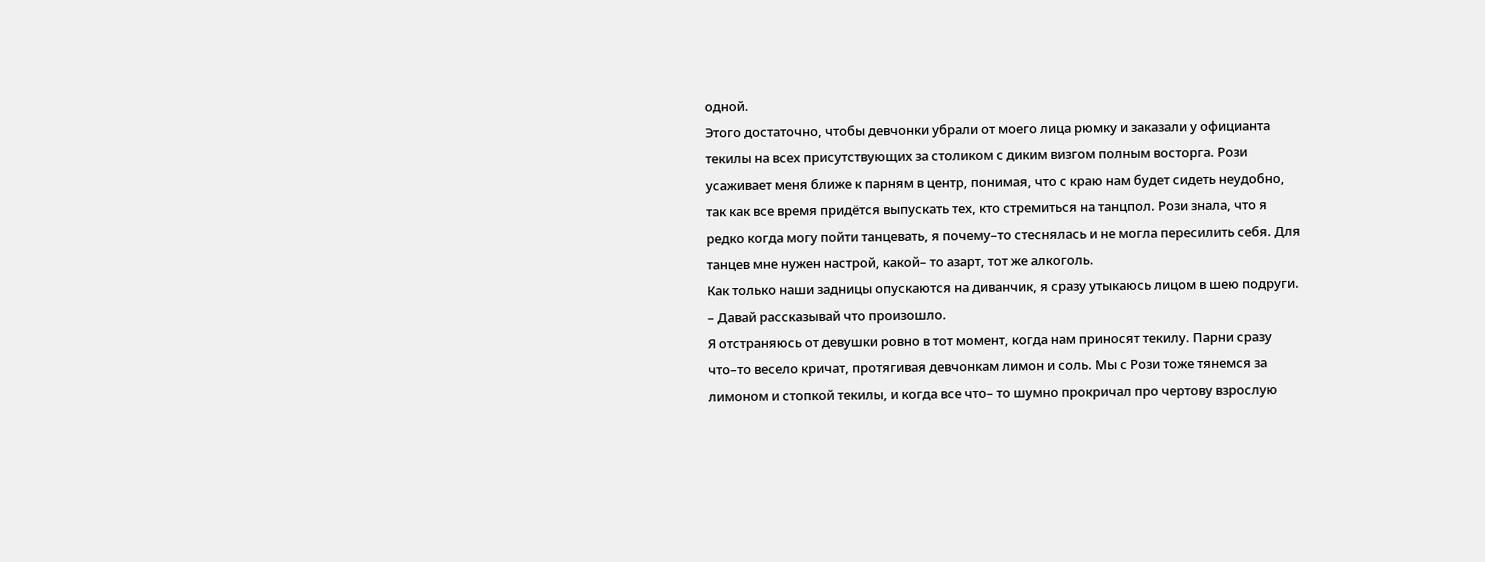одной.
Этого достаточно, чтобы девчонки убрали от моего лица рюмку и заказали у официанта текилы на всех присутствующих за столиком с диким визгом полным восторга. Рози усаживает меня ближе к парням в центр, понимая, что с краю нам будет сидеть неудобно, так как все время придётся выпускать тех, кто стремиться на танцпол. Рози знала, что я редко когда могу пойти танцевать, я почему–то стеснялась и не могла пересилить себя. Для танцев мне нужен настрой, какой– то азарт, тот же алкоголь.
Как только наши задницы опускаются на диванчик, я сразу утыкаюсь лицом в шею подруги.
– Давай рассказывай что произошло.
Я отстраняюсь от девушки ровно в тот момент, когда нам приносят текилу. Парни сразу что–то весело кричат, протягивая девчонкам лимон и соль. Мы с Рози тоже тянемся за лимоном и стопкой текилы, и когда все что– то шумно прокричал про чертову взрослую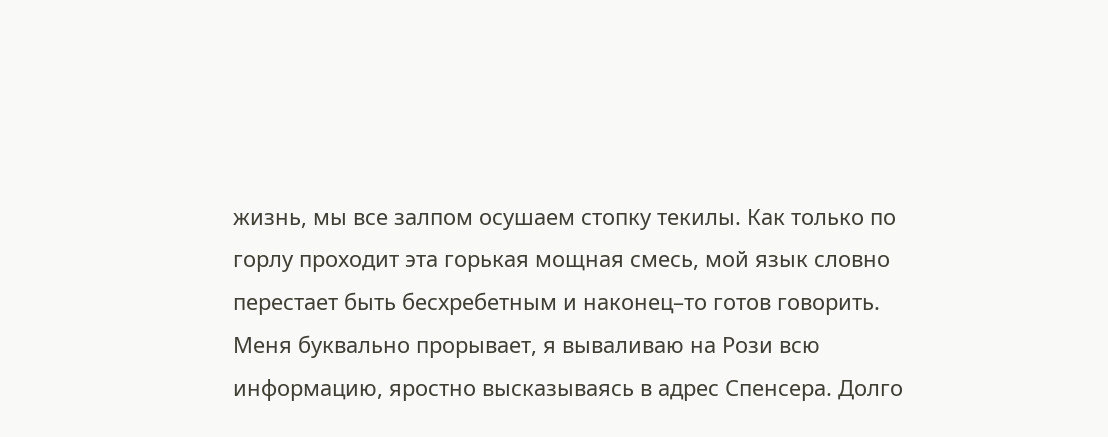жизнь, мы все залпом осушаем стопку текилы. Как только по горлу проходит эта горькая мощная смесь, мой язык словно перестает быть бесхребетным и наконец–то готов говорить.
Меня буквально прорывает, я вываливаю на Рози всю информацию, яростно высказываясь в адрес Спенсера. Долго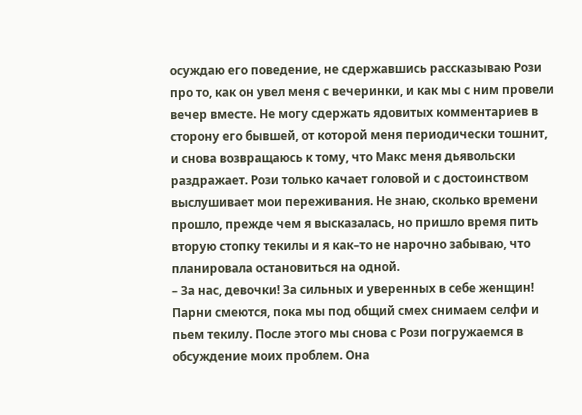осуждаю его поведение, не сдержавшись рассказываю Рози про то, как он увел меня с вечеринки, и как мы с ним провели вечер вместе. Не могу сдержать ядовитых комментариев в сторону его бывшей, от которой меня периодически тошнит, и снова возвращаюсь к тому, что Макс меня дьявольски раздражает. Рози только качает головой и с достоинством выслушивает мои переживания. Не знаю, сколько времени прошло, прежде чем я высказалась, но пришло время пить вторую стопку текилы и я как–то не нарочно забываю, что планировала остановиться на одной.
– За нас, девочки! За сильных и уверенных в себе женщин!
Парни смеются, пока мы под общий смех снимаем селфи и пьем текилу. После этого мы снова с Рози погружаемся в обсуждение моих проблем. Она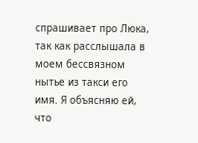спрашивает про Люка, так как расслышала в моем бессвязном нытье из такси его имя. Я объясняю ей, что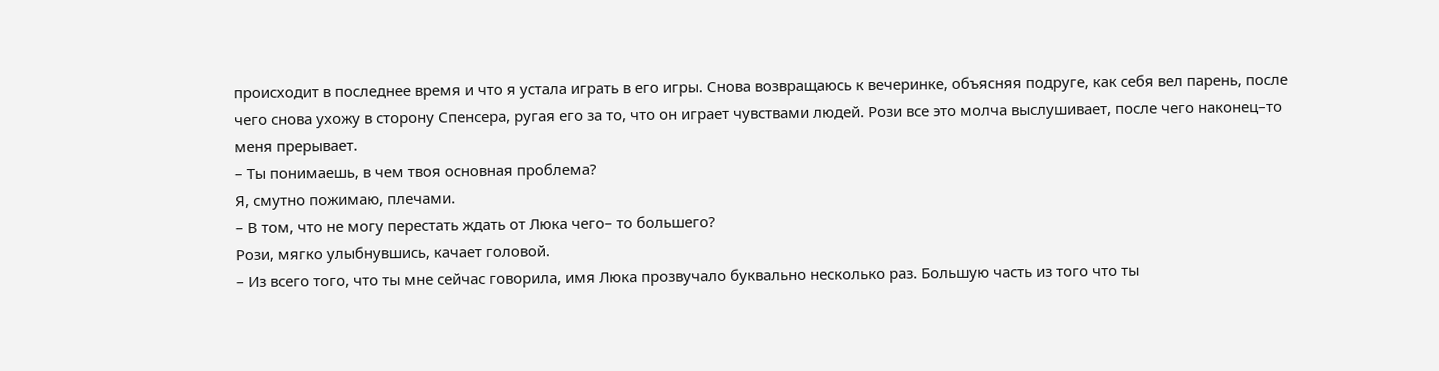происходит в последнее время и что я устала играть в его игры. Снова возвращаюсь к вечеринке, объясняя подруге, как себя вел парень, после чего снова ухожу в сторону Спенсера, ругая его за то, что он играет чувствами людей. Рози все это молча выслушивает, после чего наконец–то меня прерывает.
– Ты понимаешь, в чем твоя основная проблема?
Я, смутно пожимаю, плечами.
– В том, что не могу перестать ждать от Люка чего– то большего?
Рози, мягко улыбнувшись, качает головой.
– Из всего того, что ты мне сейчас говорила, имя Люка прозвучало буквально несколько раз. Большую часть из того что ты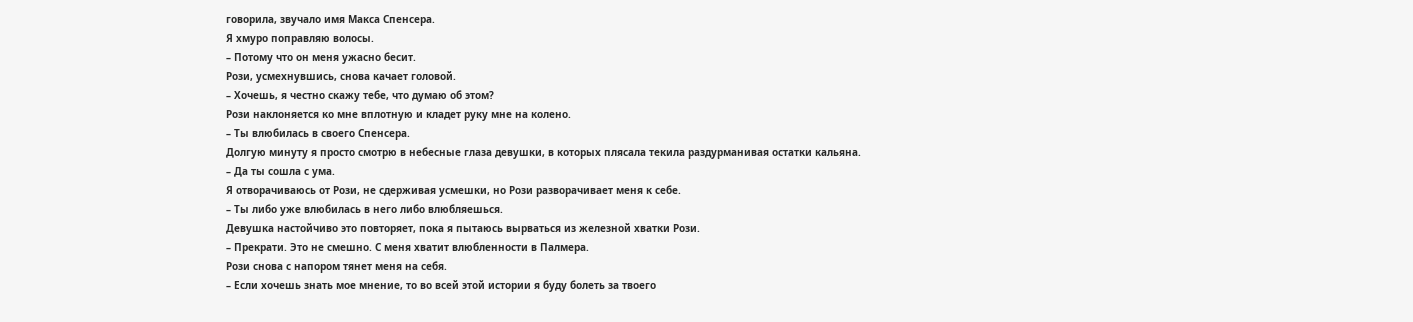говорила, звучало имя Макса Спенсера.
Я хмуро поправляю волосы.
– Потому что он меня ужасно бесит.
Рози, усмехнувшись, снова качает головой.
– Хочешь, я честно скажу тебе, что думаю об этом?
Рози наклоняется ко мне вплотную и кладет руку мне на колено.
– Ты влюбилась в своего Спенсера.
Долгую минуту я просто смотрю в небесные глаза девушки, в которых плясала текила раздурманивая остатки кальяна.
– Да ты сошла с ума.
Я отворачиваюсь от Рози, не сдерживая усмешки, но Рози разворачивает меня к себе.
– Ты либо уже влюбилась в него либо влюбляешься.
Девушка настойчиво это повторяет, пока я пытаюсь вырваться из железной хватки Рози.
– Прекрати. Это не смешно. С меня хватит влюбленности в Палмера.
Рози снова с напором тянет меня на себя.
– Если хочешь знать мое мнение, то во всей этой истории я буду болеть за твоего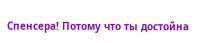Спенсера! Потому что ты достойна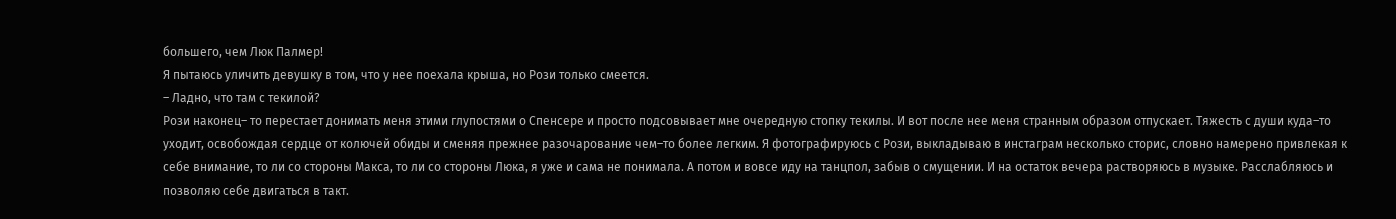большего, чем Люк Палмер!
Я пытаюсь уличить девушку в том, что у нее поехала крыша, но Рози только смеется.
– Ладно, что там с текилой?
Рози наконец– то перестает донимать меня этими глупостями о Спенсере и просто подсовывает мне очередную стопку текилы. И вот после нее меня странным образом отпускает. Тяжесть с души куда–то уходит, освобождая сердце от колючей обиды и сменяя прежнее разочарование чем–то более легким. Я фотографируюсь с Рози, выкладываю в инстаграм несколько сторис, словно намерено привлекая к себе внимание, то ли со стороны Макса, то ли со стороны Люка, я уже и сама не понимала. А потом и вовсе иду на танцпол, забыв о смущении. И на остаток вечера растворяюсь в музыке. Расслабляюсь и позволяю себе двигаться в такт.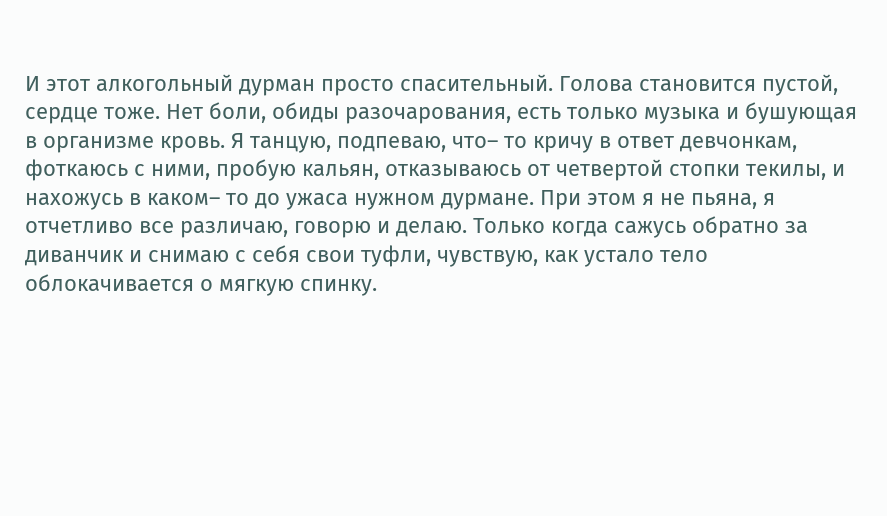И этот алкогольный дурман просто спасительный. Голова становится пустой, сердце тоже. Нет боли, обиды разочарования, есть только музыка и бушующая в организме кровь. Я танцую, подпеваю, что– то кричу в ответ девчонкам, фоткаюсь с ними, пробую кальян, отказываюсь от четвертой стопки текилы, и нахожусь в каком– то до ужаса нужном дурмане. При этом я не пьяна, я отчетливо все различаю, говорю и делаю. Только когда сажусь обратно за диванчик и снимаю с себя свои туфли, чувствую, как устало тело облокачивается о мягкую спинку.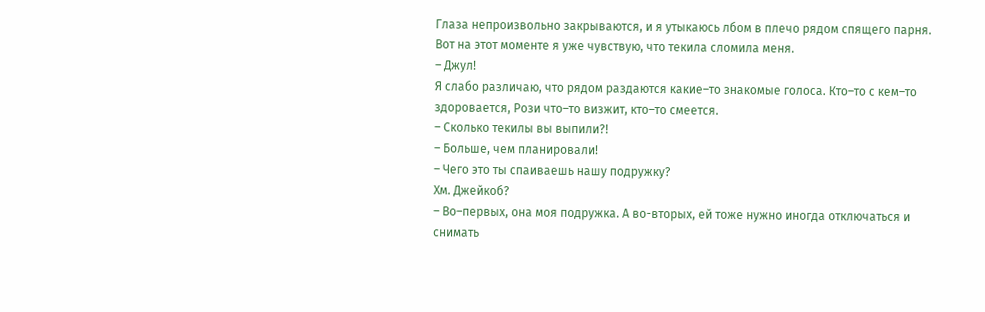Глаза непроизвольно закрываются, и я утыкаюсь лбом в плечо рядом спящего парня. Вот на этот моменте я уже чувствую, что текила сломила меня.
– Джул!
Я слабо различаю, что рядом раздаются какие–то знакомые голоса. Кто–то с кем–то здоровается, Рози что–то визжит, кто–то смеется.
– Сколько текилы вы выпили?!
– Больше, чем планировали!
– Чего это ты спаиваешь нашу подружку?
Хм. Джейкоб?
– Во–первых, она моя подружка. А во-вторых, ей тоже нужно иногда отключаться и снимать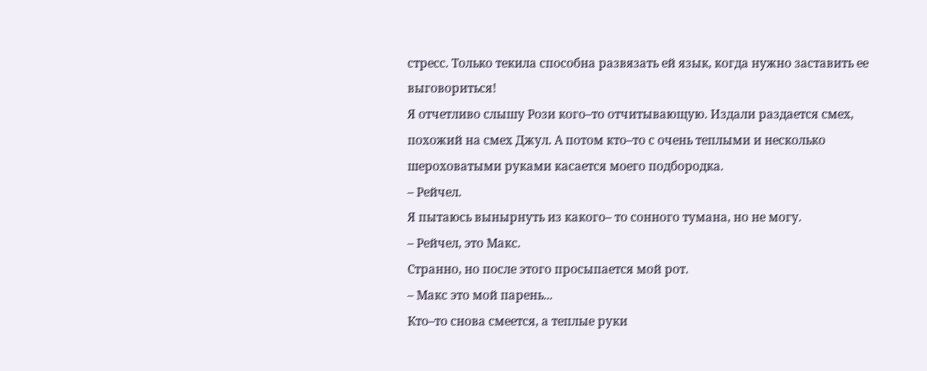стресс. Только текила способна развязать ей язык, когда нужно заставить ее выговориться!
Я отчетливо слышу Рози кого–то отчитывающую. Издали раздается смех, похожий на смех Джул. А потом кто–то с очень теплыми и несколько шероховатыми руками касается моего подбородка.
– Рейчел.
Я пытаюсь вынырнуть из какого– то сонного тумана, но не могу.
– Рейчел, это Макс.
Странно, но после этого просыпается мой рот.
– Макс это мой парень...
Кто–то снова смеется, а теплые руки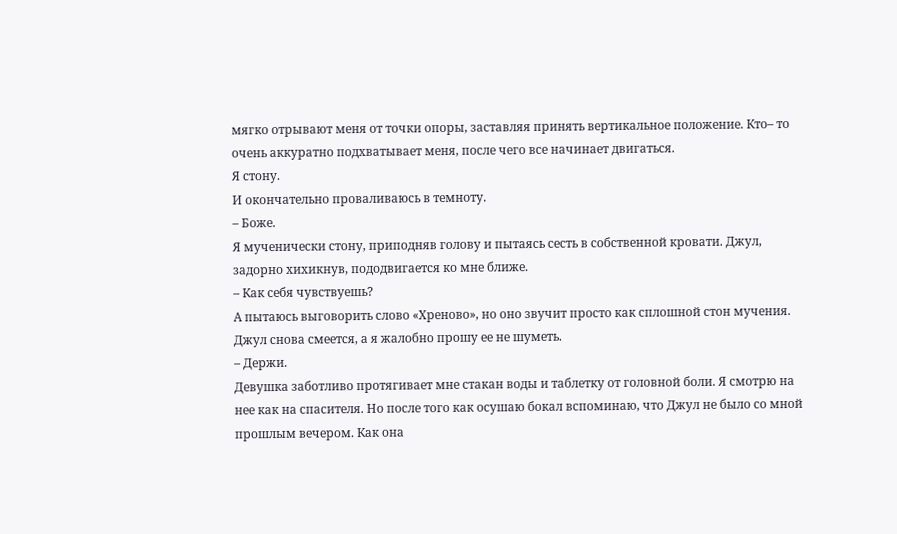мягко отрывают меня от точки опоры, заставляя принять вертикальное положение. Кто– то очень аккуратно подхватывает меня, после чего все начинает двигаться.
Я стону.
И окончательно проваливаюсь в темноту.
– Боже.
Я мученически стону, приподняв голову и пытаясь сесть в собственной кровати. Джул, задорно хихикнув, пододвигается ко мне ближе.
– Как себя чувствуешь?
А пытаюсь выговорить слово «Хреново», но оно звучит просто как сплошной стон мучения. Джул снова смеется, а я жалобно прошу ее не шуметь.
– Держи.
Девушка заботливо протягивает мне стакан воды и таблетку от головной боли. Я смотрю на нее как на спасителя. Но после того как осушаю бокал вспоминаю, что Джул не было со мной прошлым вечером. Как она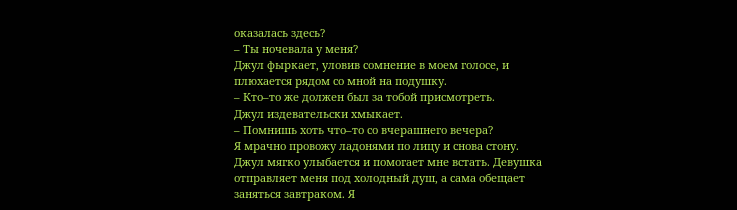оказалась здесь?
– Ты ночевала у меня?
Джул фыркает, уловив сомнение в моем голосе, и плюхается рядом со мной на подушку.
– Кто–то же должен был за тобой присмотреть.
Джул издевательски хмыкает.
– Помнишь хоть что–то со вчерашнего вечера?
Я мрачно провожу ладонями по лицу и снова стону. Джул мягко улыбается и помогает мне встать. Девушка отправляет меня под холодный душ, а сама обещает заняться завтраком. Я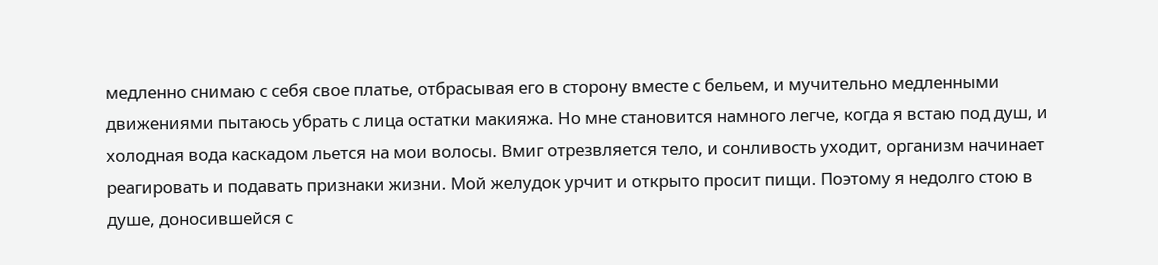медленно снимаю с себя свое платье, отбрасывая его в сторону вместе с бельем, и мучительно медленными движениями пытаюсь убрать с лица остатки макияжа. Но мне становится намного легче, когда я встаю под душ, и холодная вода каскадом льется на мои волосы. Вмиг отрезвляется тело, и сонливость уходит, организм начинает реагировать и подавать признаки жизни. Мой желудок урчит и открыто просит пищи. Поэтому я недолго стою в душе, доносившейся с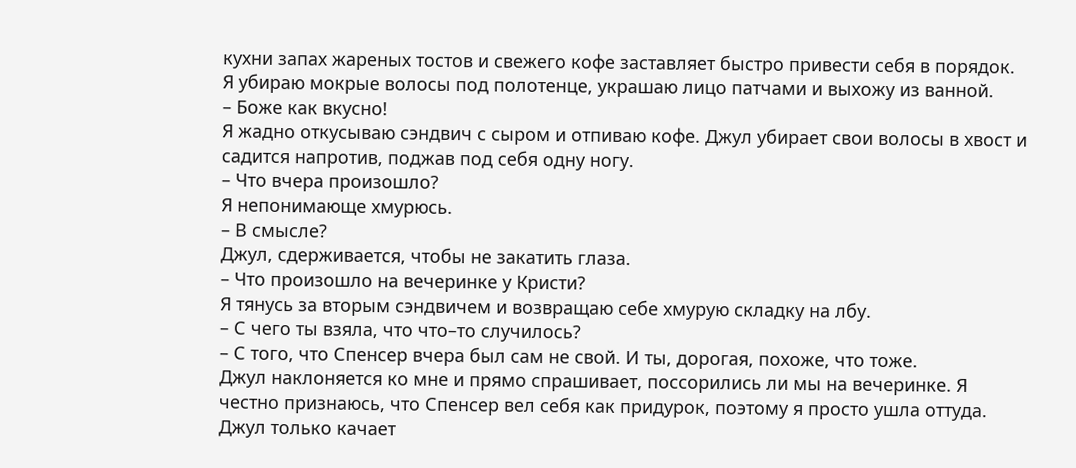кухни запах жареных тостов и свежего кофе заставляет быстро привести себя в порядок. Я убираю мокрые волосы под полотенце, украшаю лицо патчами и выхожу из ванной.
– Боже как вкусно!
Я жадно откусываю сэндвич с сыром и отпиваю кофе. Джул убирает свои волосы в хвост и садится напротив, поджав под себя одну ногу.
– Что вчера произошло?
Я непонимающе хмурюсь.
– В смысле?
Джул, сдерживается, чтобы не закатить глаза.
– Что произошло на вечеринке у Кристи?
Я тянусь за вторым сэндвичем и возвращаю себе хмурую складку на лбу.
– С чего ты взяла, что что–то случилось?
– С того, что Спенсер вчера был сам не свой. И ты, дорогая, похоже, что тоже.
Джул наклоняется ко мне и прямо спрашивает, поссорились ли мы на вечеринке. Я честно признаюсь, что Спенсер вел себя как придурок, поэтому я просто ушла оттуда.
Джул только качает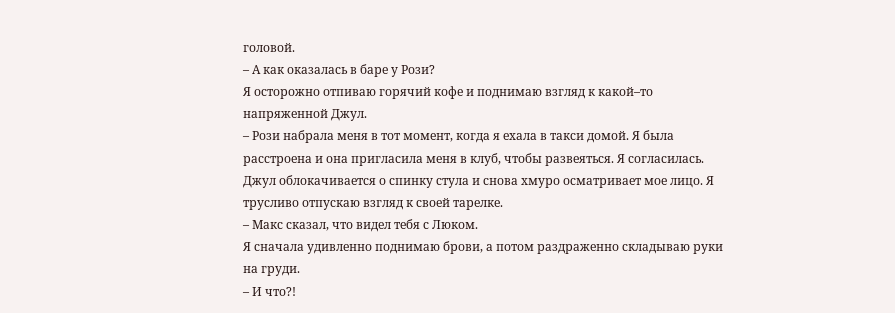головой.
– А как оказалась в баре у Рози?
Я осторожно отпиваю горячий кофе и поднимаю взгляд к какой–то напряженной Джул.
– Рози набрала меня в тот момент, когда я ехала в такси домой. Я была расстроена и она пригласила меня в клуб, чтобы развеяться. Я согласилась.
Джул облокачивается о спинку стула и снова хмуро осматривает мое лицо. Я трусливо отпускаю взгляд к своей тарелке.
– Макс сказал, что видел тебя с Люком.
Я сначала удивленно поднимаю брови, а потом раздраженно складываю руки на груди.
– И что?!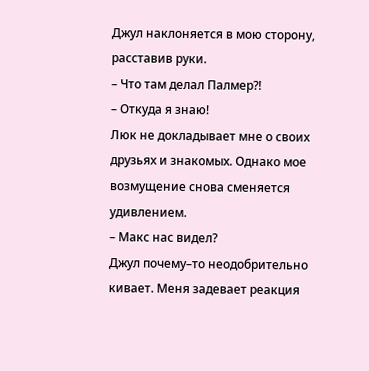Джул наклоняется в мою сторону, расставив руки.
– Что там делал Палмер?!
– Откуда я знаю!
Люк не докладывает мне о своих друзьях и знакомых. Однако мое возмущение снова сменяется удивлением.
– Макс нас видел?
Джул почему–то неодобрительно кивает. Меня задевает реакция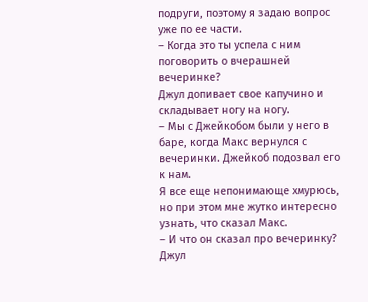подруги, поэтому я задаю вопрос уже по ее части.
– Когда это ты успела с ним поговорить о вчерашней вечеринке?
Джул допивает свое капучино и складывает ногу на ногу.
– Мы с Джейкобом были у него в баре, когда Макс вернулся с вечеринки. Джейкоб подозвал его к нам.
Я все еще непонимающе хмурюсь, но при этом мне жутко интересно узнать, что сказал Макс.
– И что он сказал про вечеринку?
Джул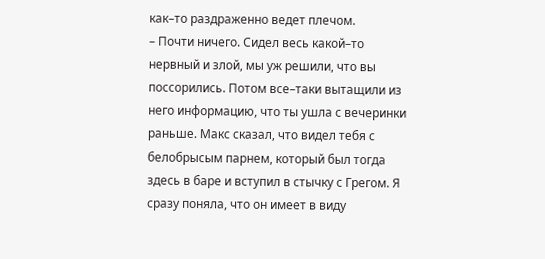как–то раздраженно ведет плечом.
– Почти ничего. Сидел весь какой–то нервный и злой, мы уж решили, что вы поссорились. Потом все–таки вытащили из него информацию, что ты ушла с вечеринки раньше. Макс сказал, что видел тебя с белобрысым парнем, который был тогда здесь в баре и вступил в стычку с Грегом. Я сразу поняла, что он имеет в виду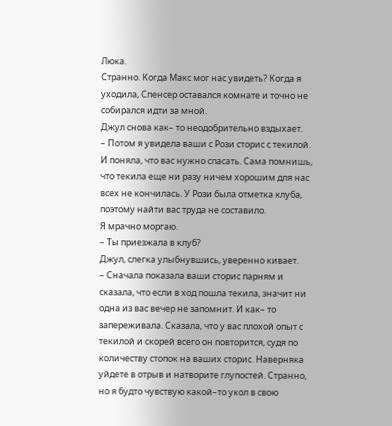Люка.
Странно. Когда Макс мог нас увидеть? Когда я уходила, Спенсер оставался комнате и точно не собирался идти за мной.
Джул снова как– то неодобрительно вздыхает.
– Потом я увидела ваши с Рози сторис с текилой. И поняла, что вас нужно спасать. Сама помнишь, что текила еще ни разу ничем хорошим для нас всех не кончилась. У Рози была отметка клуба, поэтому найти вас труда не составило.
Я мрачно моргаю.
– Ты приезжала в клуб?
Джул, слегка улыбнувшись, уверенно кивает.
– Сначала показала ваши сторис парням и сказала, что если в ход пошла текила, значит ни одна из вас вечер не запомнит. И как– то запереживала. Сказала, что у вас плохой опыт с текилой и скорей всего он повторится, судя по количеству стопок на ваших сторис. Наверняка уйдете в отрыв и натворите глупостей. Странно, но я будто чувствую какой–то укол в свою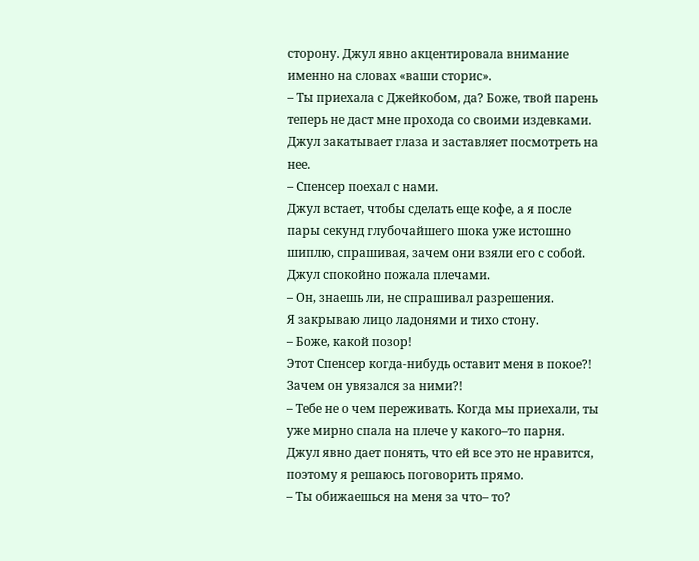сторону. Джул явно акцентировала внимание именно на словах «ваши сторис».
– Ты приехала с Джейкобом, да? Боже, твой парень теперь не даст мне прохода со своими издевками.
Джул закатывает глаза и заставляет посмотреть на нее.
– Спенсер поехал с нами.
Джул встает, чтобы сделать еще кофе, а я после пары секунд глубочайшего шока уже истошно шиплю, спрашивая, зачем они взяли его с собой. Джул спокойно пожала плечами.
– Он, знаешь ли, не спрашивал разрешения.
Я закрываю лицо ладонями и тихо стону.
– Боже, какой позор!
Этот Спенсер когда-нибудь оставит меня в покое?! Зачем он увязался за ними?!
– Тебе не о чем переживать. Когда мы приехали, ты уже мирно спала на плече у какого–то парня.
Джул явно дает понять, что ей все это не нравится, поэтому я решаюсь поговорить прямо.
– Ты обижаешься на меня за что– то?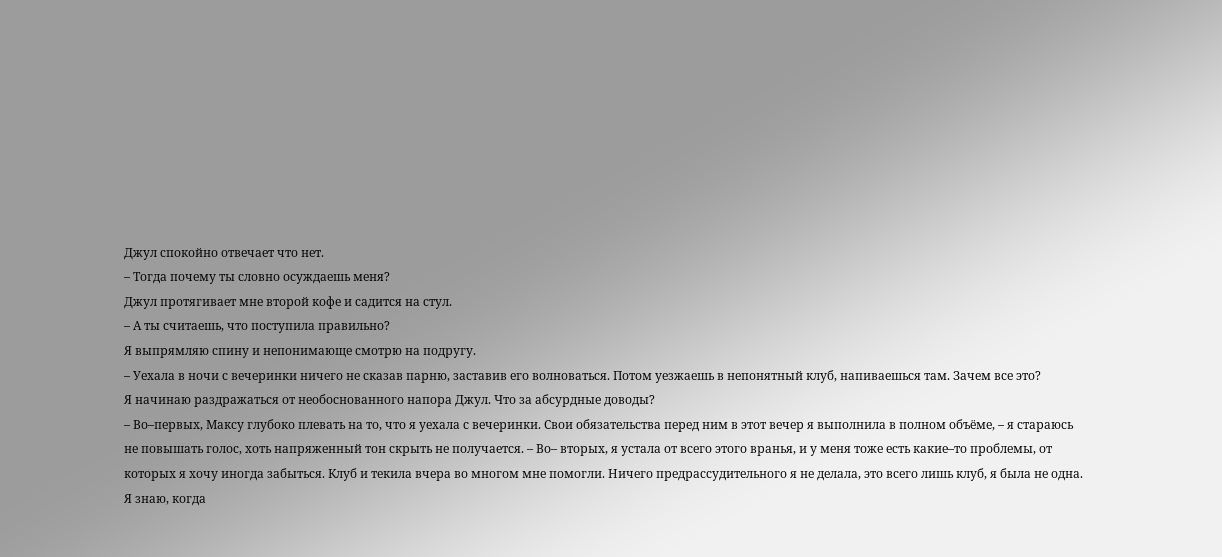Джул спокойно отвечает что нет.
– Тогда почему ты словно осуждаешь меня?
Джул протягивает мне второй кофе и садится на стул.
– А ты считаешь, что поступила правильно?
Я выпрямляю спину и непонимающе смотрю на подругу.
– Уехала в ночи с вечеринки ничего не сказав парню, заставив его волноваться. Потом уезжаешь в непонятный клуб, напиваешься там. Зачем все это?
Я начинаю раздражаться от необоснованного напора Джул. Что за абсурдные доводы?
– Во–первых, Максу глубоко плевать на то, что я уехала с вечеринки. Свои обязательства перед ним в этот вечер я выполнила в полном объёме, – я стараюсь не повышать голос, хоть напряженный тон скрыть не получается. – Во– вторых, я устала от всего этого вранья, и у меня тоже есть какие–то проблемы, от которых я хочу иногда забыться. Клуб и текила вчера во многом мне помогли. Ничего предрассудительного я не делала, это всего лишь клуб, я была не одна. Я знаю, когда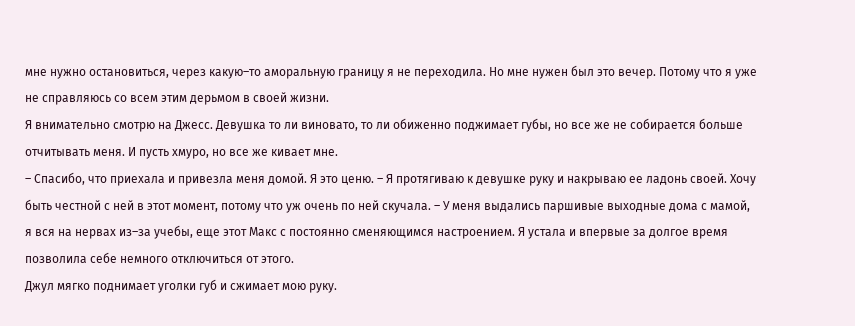мне нужно остановиться, через какую–то аморальную границу я не переходила. Но мне нужен был это вечер. Потому что я уже не справляюсь со всем этим дерьмом в своей жизни.
Я внимательно смотрю на Джесс. Девушка то ли виновато, то ли обиженно поджимает губы, но все же не собирается больше отчитывать меня. И пусть хмуро, но все же кивает мне.
– Спасибо, что приехала и привезла меня домой. Я это ценю. – Я протягиваю к девушке руку и накрываю ее ладонь своей. Хочу быть честной с ней в этот момент, потому что уж очень по ней скучала. – У меня выдались паршивые выходные дома с мамой, я вся на нервах из–за учебы, еще этот Макс с постоянно сменяющимся настроением. Я устала и впервые за долгое время позволила себе немного отключиться от этого.
Джул мягко поднимает уголки губ и сжимает мою руку.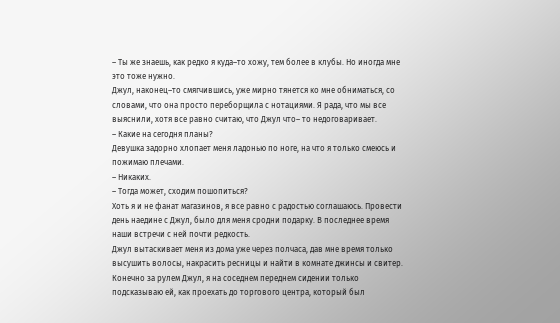– Ты же знаешь, как редко я куда–то хожу, тем более в клубы. Но иногда мне это тоже нужно.
Джул, наконец–то смягчившись, уже мирно тянется ко мне обниматься, со словами, что она просто переборщила с нотациями. Я рада, что мы все выяснили, хотя все равно считаю, что Джул что– то недоговаривает.
– Какие на сегодня планы?
Девушка задорно хлопает меня ладонью по ноге, на что я только смеюсь и пожимаю плечами.
– Никаких.
– Тогда может, сходим пошопиться?
Хоть я и не фанат магазинов, я все равно с радостью соглашаюсь. Провести день наедине с Джул, было для меня сродни подарку. В последнее время наши встречи с ней почти редкость.
Джул вытаскивает меня из дома уже через полчаса, дав мне время только высушить волосы, накрасить ресницы и найти в комнате джинсы и свитер. Конечно за рулем Джул, я на соседнем переднем сидении только подсказываю ей, как проехать до торгового центра, который был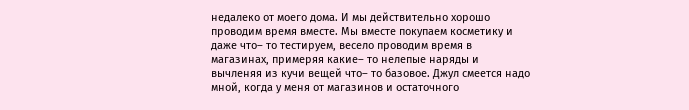недалеко от моего дома. И мы действительно хорошо проводим время вместе. Мы вместе покупаем косметику и даже что– то тестируем, весело проводим время в магазинах, примеряя какие– то нелепые наряды и вычленяя из кучи вещей что– то базовое. Джул смеется надо мной, когда у меня от магазинов и остаточного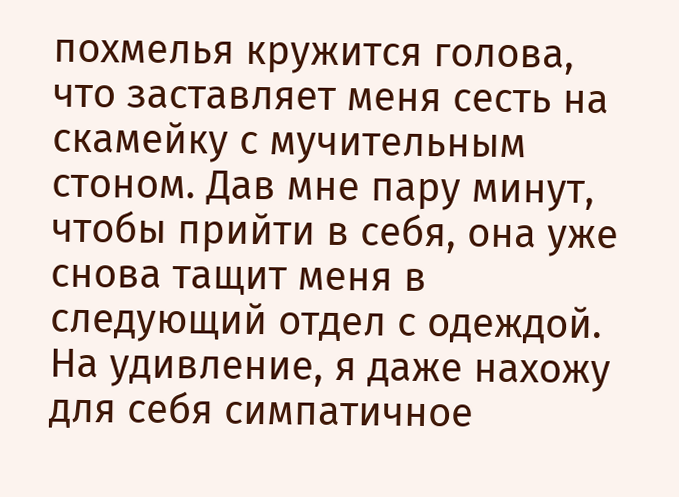похмелья кружится голова, что заставляет меня сесть на скамейку с мучительным стоном. Дав мне пару минут, чтобы прийти в себя, она уже снова тащит меня в следующий отдел с одеждой. На удивление, я даже нахожу для себя симпатичное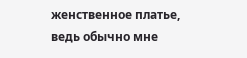женственное платье, ведь обычно мне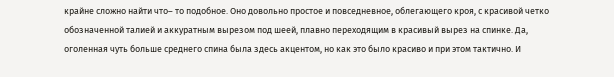крайне сложно найти что– то подобное. Оно довольно простое и повседневное, облегающего кроя, с красивой четко обозначенной талией и аккуратным вырезом под шеей, плавно переходящим в красивый вырез на спинке. Да, оголенная чуть больше среднего спина была здесь акцентом, но как это было красиво и при этом тактично. И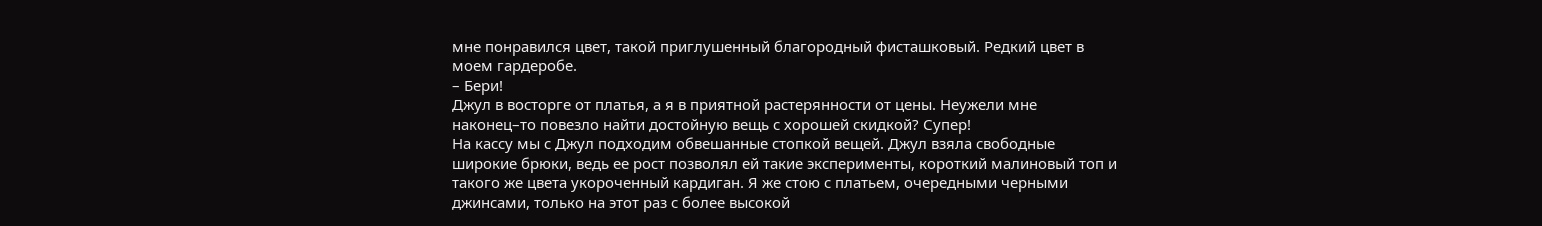мне понравился цвет, такой приглушенный благородный фисташковый. Редкий цвет в моем гардеробе.
– Бери!
Джул в восторге от платья, а я в приятной растерянности от цены. Неужели мне наконец–то повезло найти достойную вещь с хорошей скидкой? Супер!
На кассу мы с Джул подходим обвешанные стопкой вещей. Джул взяла свободные широкие брюки, ведь ее рост позволял ей такие эксперименты, короткий малиновый топ и такого же цвета укороченный кардиган. Я же стою с платьем, очередными черными джинсами, только на этот раз с более высокой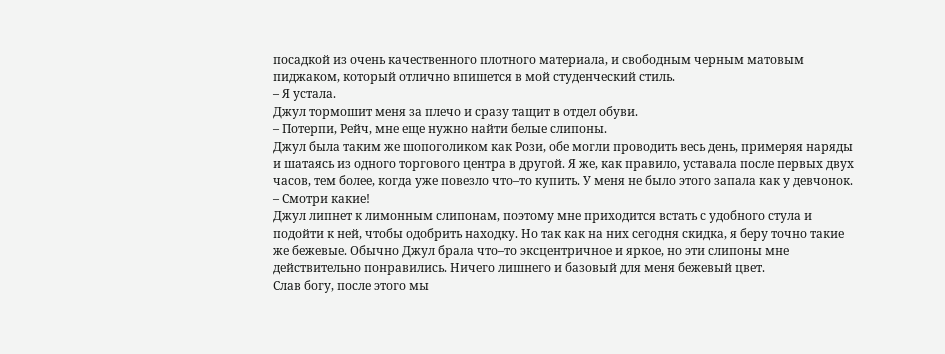посадкой из очень качественного плотного материала, и свободным черным матовым пиджаком, который отлично впишется в мой студенческий стиль.
– Я устала.
Джул тормошит меня за плечо и сразу тащит в отдел обуви.
– Потерпи, Рейч, мне еще нужно найти белые слипоны.
Джул была таким же шопоголиком как Рози, обе могли проводить весь день, примеряя наряды и шатаясь из одного торгового центра в другой. Я же, как правило, уставала после первых двух часов, тем более, когда уже повезло что–то купить. У меня не было этого запала как у девчонок.
– Смотри какие!
Джул липнет к лимонным слипонам, поэтому мне приходится встать с удобного стула и подойти к ней, чтобы одобрить находку. Но так как на них сегодня скидка, я беру точно такие же бежевые. Обычно Джул брала что–то эксцентричное и яркое, но эти слипоны мне действительно понравились. Ничего лишнего и базовый для меня бежевый цвет.
Слав богу, после этого мы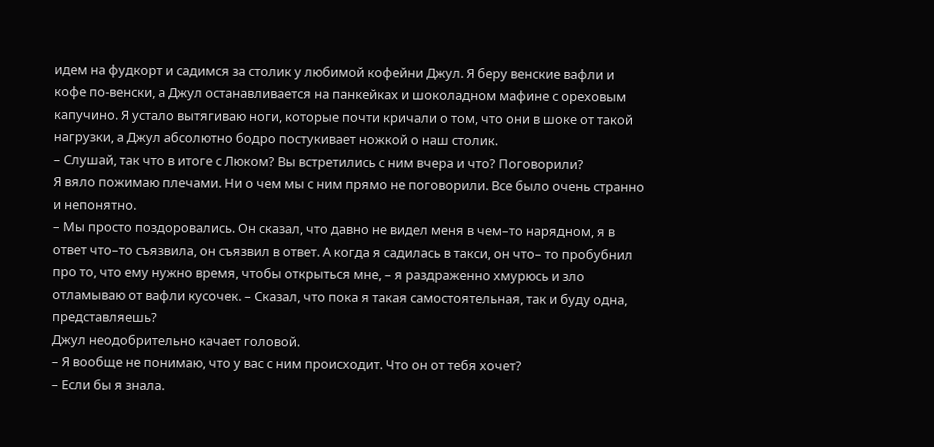идем на фудкорт и садимся за столик у любимой кофейни Джул. Я беру венские вафли и кофе по-венски, а Джул останавливается на панкейках и шоколадном мафине с ореховым капучино. Я устало вытягиваю ноги, которые почти кричали о том, что они в шоке от такой нагрузки, а Джул абсолютно бодро постукивает ножкой о наш столик.
– Слушай, так что в итоге с Люком? Вы встретились с ним вчера и что? Поговорили?
Я вяло пожимаю плечами. Ни о чем мы с ним прямо не поговорили. Все было очень странно и непонятно.
– Мы просто поздоровались. Он сказал, что давно не видел меня в чем–то нарядном, я в ответ что–то съязвила, он съязвил в ответ. А когда я садилась в такси, он что– то пробубнил про то, что ему нужно время, чтобы открыться мне, – я раздраженно хмурюсь и зло отламываю от вафли кусочек. – Сказал, что пока я такая самостоятельная, так и буду одна, представляешь?
Джул неодобрительно качает головой.
– Я вообще не понимаю, что у вас с ним происходит. Что он от тебя хочет?
– Если бы я знала.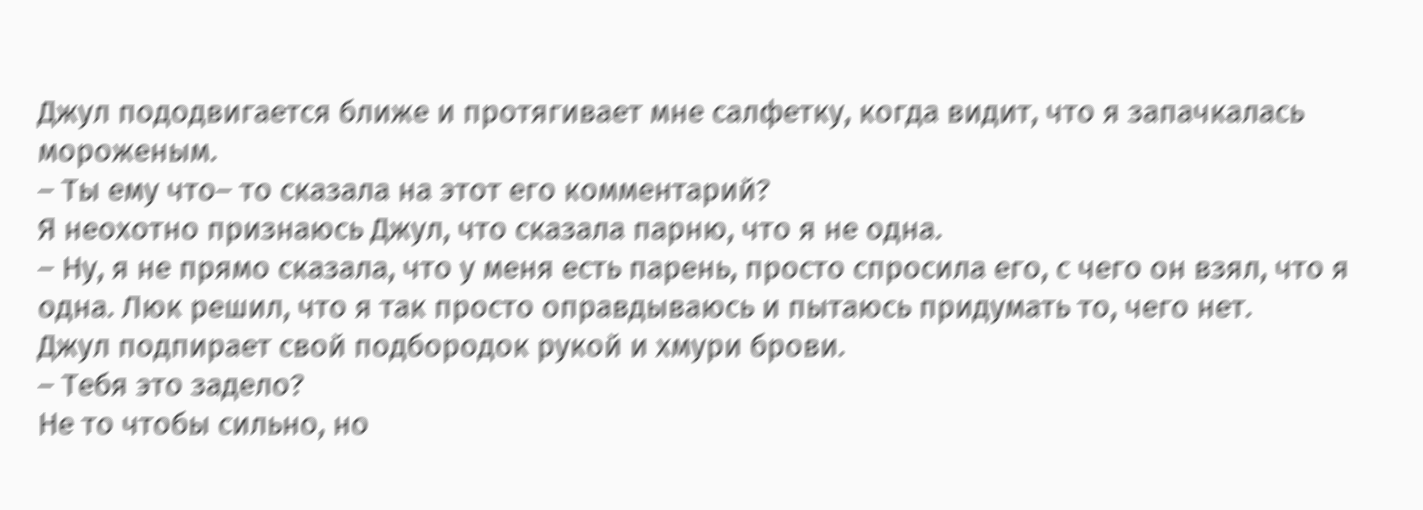Джул пододвигается ближе и протягивает мне салфетку, когда видит, что я запачкалась мороженым.
– Ты ему что– то сказала на этот его комментарий?
Я неохотно признаюсь Джул, что сказала парню, что я не одна.
– Ну, я не прямо сказала, что у меня есть парень, просто спросила его, с чего он взял, что я одна. Люк решил, что я так просто оправдываюсь и пытаюсь придумать то, чего нет.
Джул подпирает свой подбородок рукой и хмури брови.
– Тебя это задело?
Не то чтобы сильно, но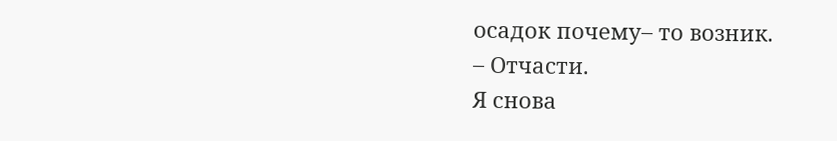осадок почему– то возник.
– Отчасти.
Я снова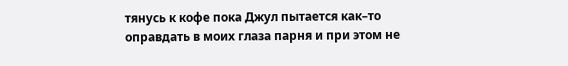тянусь к кофе пока Джул пытается как–то оправдать в моих глаза парня и при этом не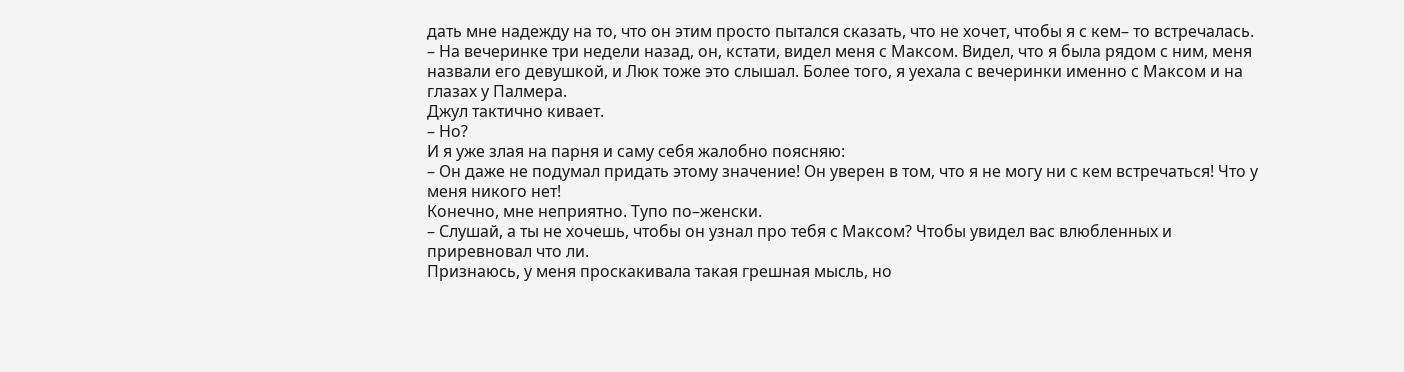дать мне надежду на то, что он этим просто пытался сказать, что не хочет, чтобы я с кем– то встречалась.
– На вечеринке три недели назад, он, кстати, видел меня с Максом. Видел, что я была рядом с ним, меня назвали его девушкой, и Люк тоже это слышал. Более того, я уехала с вечеринки именно с Максом и на глазах у Палмера.
Джул тактично кивает.
– Но?
И я уже злая на парня и саму себя жалобно поясняю:
– Он даже не подумал придать этому значение! Он уверен в том, что я не могу ни с кем встречаться! Что у меня никого нет!
Конечно, мне неприятно. Тупо по–женски.
– Слушай, а ты не хочешь, чтобы он узнал про тебя с Максом? Чтобы увидел вас влюбленных и приревновал что ли.
Признаюсь, у меня проскакивала такая грешная мысль, но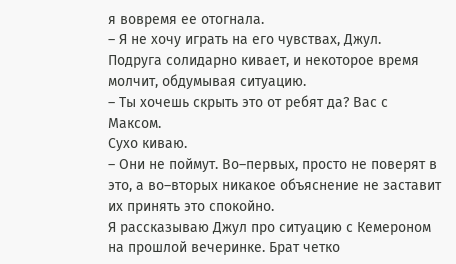я вовремя ее отогнала.
– Я не хочу играть на его чувствах, Джул.
Подруга солидарно кивает, и некоторое время молчит, обдумывая ситуацию.
– Ты хочешь скрыть это от ребят да? Вас с Максом.
Сухо киваю.
– Они не поймут. Во–первых, просто не поверят в это, а во–вторых никакое объяснение не заставит их принять это спокойно.
Я рассказываю Джул про ситуацию с Кемероном на прошлой вечеринке. Брат четко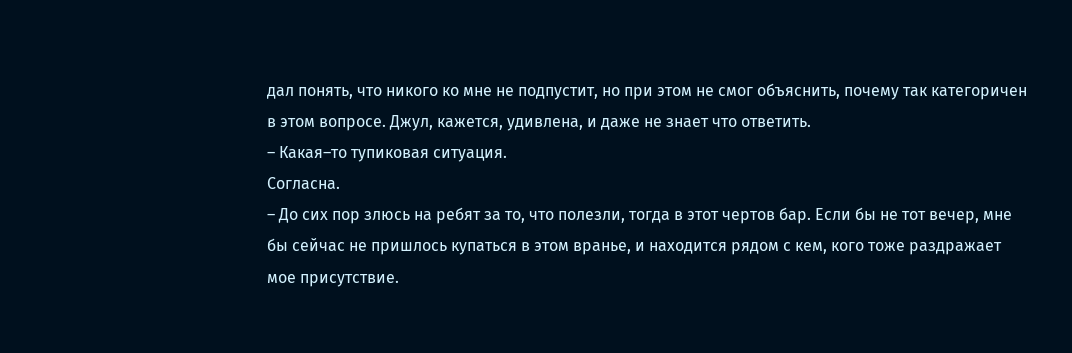дал понять, что никого ко мне не подпустит, но при этом не смог объяснить, почему так категоричен в этом вопросе. Джул, кажется, удивлена, и даже не знает что ответить.
– Какая–то тупиковая ситуация.
Согласна.
– До сих пор злюсь на ребят за то, что полезли, тогда в этот чертов бар. Если бы не тот вечер, мне бы сейчас не пришлось купаться в этом вранье, и находится рядом с кем, кого тоже раздражает мое присутствие.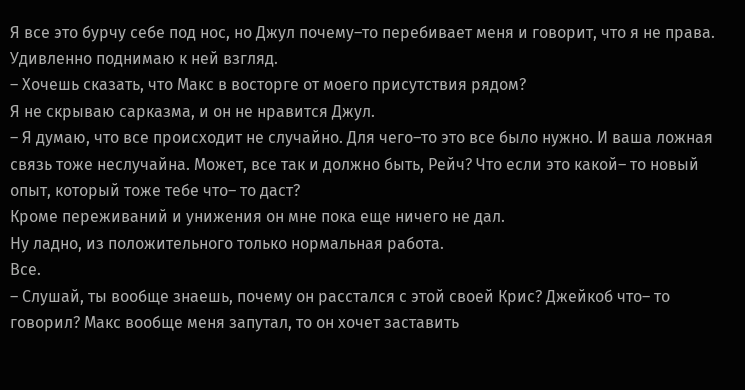Я все это бурчу себе под нос, но Джул почему–то перебивает меня и говорит, что я не права. Удивленно поднимаю к ней взгляд.
– Хочешь сказать, что Макс в восторге от моего присутствия рядом?
Я не скрываю сарказма, и он не нравится Джул.
– Я думаю, что все происходит не случайно. Для чего–то это все было нужно. И ваша ложная связь тоже неслучайна. Может, все так и должно быть, Рейч? Что если это какой– то новый опыт, который тоже тебе что– то даст?
Кроме переживаний и унижения он мне пока еще ничего не дал.
Ну ладно, из положительного только нормальная работа.
Все.
– Слушай, ты вообще знаешь, почему он расстался с этой своей Крис? Джейкоб что– то говорил? Макс вообще меня запутал, то он хочет заставить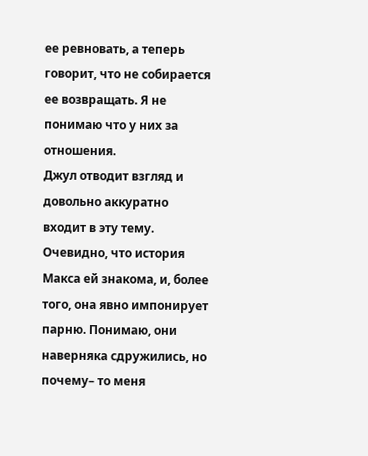ее ревновать, а теперь говорит, что не собирается ее возвращать. Я не понимаю что у них за отношения.
Джул отводит взгляд и довольно аккуратно входит в эту тему. Очевидно, что история Макса ей знакома, и, более того, она явно импонирует парню. Понимаю, они наверняка сдружились, но почему– то меня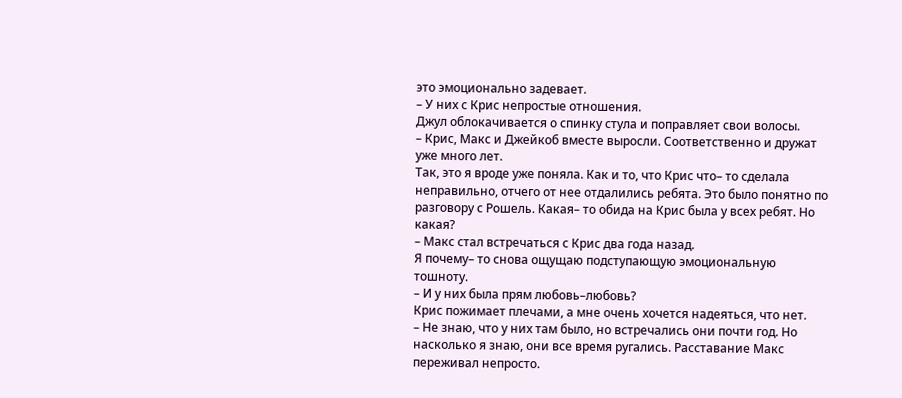это эмоционально задевает.
– У них с Крис непростые отношения.
Джул облокачивается о спинку стула и поправляет свои волосы.
– Крис, Макс и Джейкоб вместе выросли. Соответственно и дружат уже много лет.
Так, это я вроде уже поняла. Как и то, что Крис что– то сделала неправильно, отчего от нее отдалились ребята. Это было понятно по разговору с Рошель. Какая– то обида на Крис была у всех ребят. Но какая?
– Макс стал встречаться с Крис два года назад.
Я почему– то снова ощущаю подступающую эмоциональную тошноту.
– И у них была прям любовь–любовь?
Крис пожимает плечами, а мне очень хочется надеяться, что нет.
– Не знаю, что у них там было, но встречались они почти год. Но насколько я знаю, они все время ругались. Расставание Макс переживал непросто.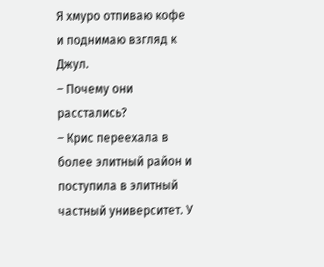Я хмуро отпиваю кофе и поднимаю взгляд к Джул.
– Почему они расстались?
– Крис переехала в более элитный район и поступила в элитный частный университет. У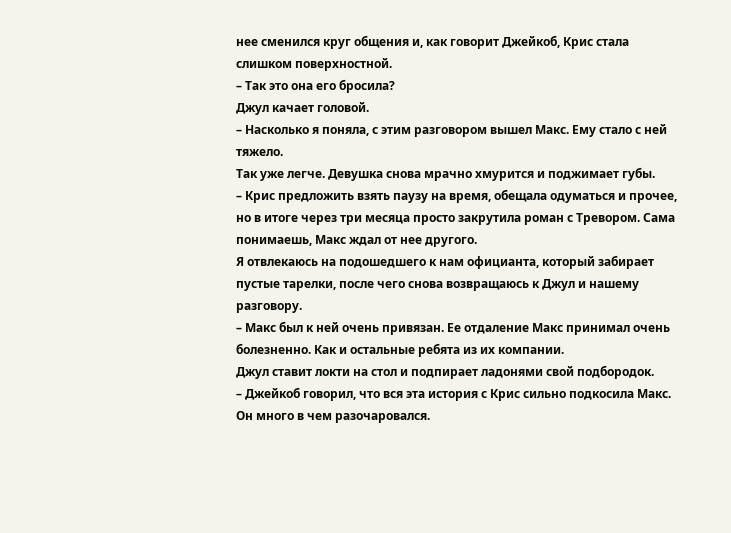нее сменился круг общения и, как говорит Джейкоб, Крис стала слишком поверхностной.
– Так это она его бросила?
Джул качает головой.
– Насколько я поняла, с этим разговором вышел Макс. Ему стало с ней тяжело.
Так уже легче. Девушка снова мрачно хмурится и поджимает губы.
– Крис предложить взять паузу на время, обещала одуматься и прочее, но в итоге через три месяца просто закрутила роман с Тревором. Сама понимаешь, Макс ждал от нее другого.
Я отвлекаюсь на подошедшего к нам официанта, который забирает пустые тарелки, после чего снова возвращаюсь к Джул и нашему разговору.
– Макс был к ней очень привязан. Ее отдаление Макс принимал очень болезненно. Как и остальные ребята из их компании.
Джул ставит локти на стол и подпирает ладонями свой подбородок.
– Джейкоб говорил, что вся эта история с Крис сильно подкосила Макс. Он много в чем разочаровался.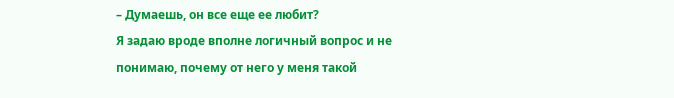– Думаешь, он все еще ее любит?
Я задаю вроде вполне логичный вопрос и не понимаю, почему от него у меня такой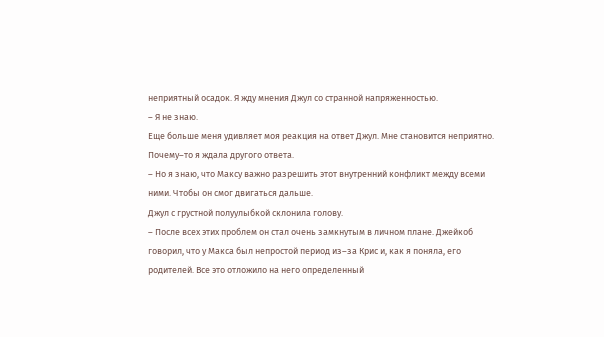неприятный осадок. Я жду мнения Джул со странной напряженностью.
– Я не знаю.
Еще больше меня удивляет моя реакция на ответ Джул. Мне становится неприятно. Почему–то я ждала другого ответа.
– Но я знаю, что Максу важно разрешить этот внутренний конфликт между всеми ними. Чтобы он смог двигаться дальше.
Джул с грустной полуулыбкой склонила голову.
– После всех этих проблем он стал очень замкнутым в личном плане. Джейкоб говорил, что у Макса был непростой период из–за Крис и, как я поняла, его родителей. Все это отложило на него определенный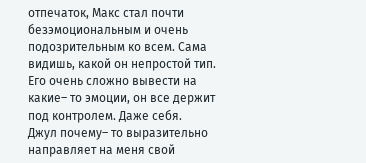отпечаток, Макс стал почти безэмоциональным и очень подозрительным ко всем. Сама видишь, какой он непростой тип. Его очень сложно вывести на какие– то эмоции, он все держит под контролем. Даже себя.
Джул почему– то выразительно направляет на меня свой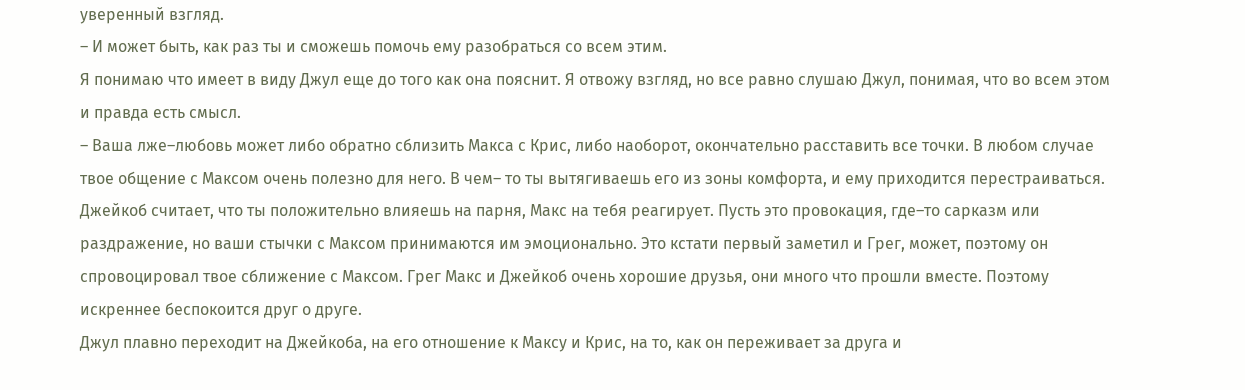уверенный взгляд.
– И может быть, как раз ты и сможешь помочь ему разобраться со всем этим.
Я понимаю что имеет в виду Джул еще до того как она пояснит. Я отвожу взгляд, но все равно слушаю Джул, понимая, что во всем этом и правда есть смысл.
– Ваша лже–любовь может либо обратно сблизить Макса с Крис, либо наоборот, окончательно расставить все точки. В любом случае твое общение с Максом очень полезно для него. В чем– то ты вытягиваешь его из зоны комфорта, и ему приходится перестраиваться. Джейкоб считает, что ты положительно влияешь на парня, Макс на тебя реагирует. Пусть это провокация, где–то сарказм или раздражение, но ваши стычки с Максом принимаются им эмоционально. Это кстати первый заметил и Грег, может, поэтому он спровоцировал твое сближение с Максом. Грег Макс и Джейкоб очень хорошие друзья, они много что прошли вместе. Поэтому искреннее беспокоится друг о друге.
Джул плавно переходит на Джейкоба, на его отношение к Максу и Крис, на то, как он переживает за друга и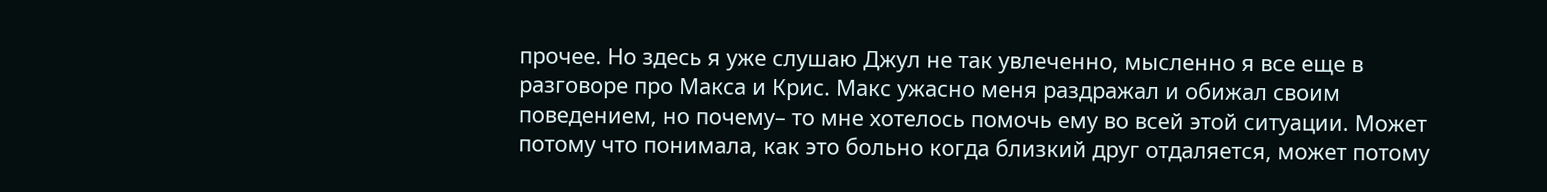прочее. Но здесь я уже слушаю Джул не так увлеченно, мысленно я все еще в разговоре про Макса и Крис. Макс ужасно меня раздражал и обижал своим поведением, но почему– то мне хотелось помочь ему во всей этой ситуации. Может потому что понимала, как это больно когда близкий друг отдаляется, может потому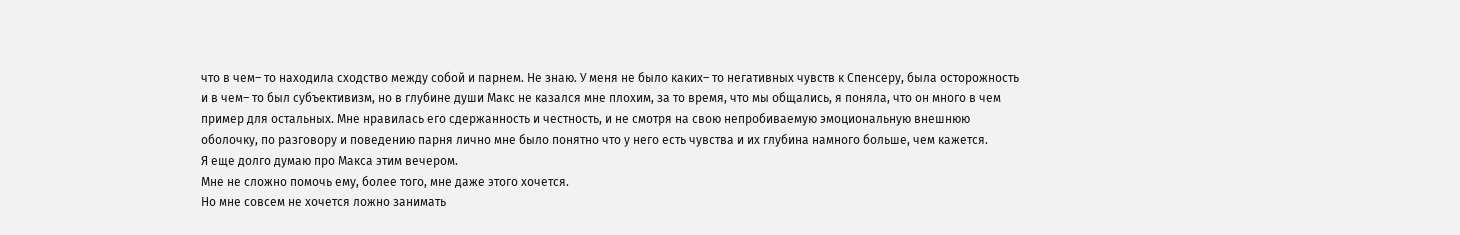что в чем– то находила сходство между собой и парнем. Не знаю. У меня не было каких– то негативных чувств к Спенсеру, была осторожность и в чем– то был субъективизм, но в глубине души Макс не казался мне плохим, за то время, что мы общались, я поняла, что он много в чем пример для остальных. Мне нравилась его сдержанность и честность, и не смотря на свою непробиваемую эмоциональную внешнюю оболочку, по разговору и поведению парня лично мне было понятно что у него есть чувства и их глубина намного больше, чем кажется.
Я еще долго думаю про Макса этим вечером.
Мне не сложно помочь ему, более того, мне даже этого хочется.
Но мне совсем не хочется ложно занимать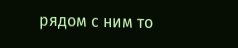рядом с ним то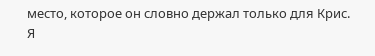место, которое он словно держал только для Крис.
Я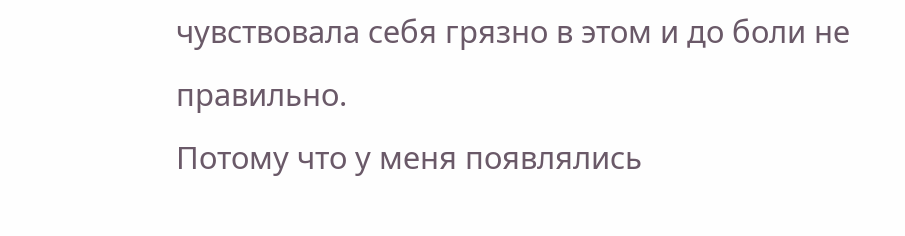чувствовала себя грязно в этом и до боли не правильно.
Потому что у меня появлялись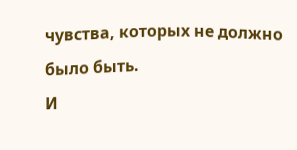чувства, которых не должно было быть.
И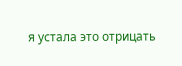я устала это отрицать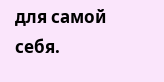для самой себя.